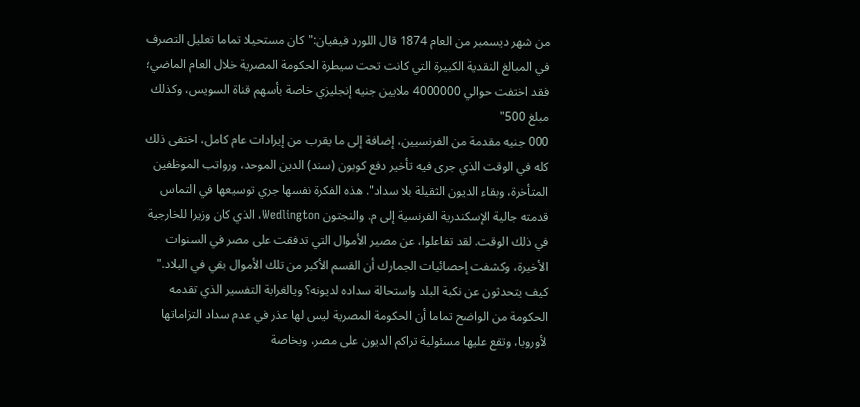من شهر ديسمبر من العام 1874 قال اللورد فيفيان:"كان مستحيلا تماما تعليل التصرف في المبالغ النقدية الكبيرة التي كانت تحت سيطرة الحكومة المصرية خلال العام الماضي؛ فقد اختفت حوالي 4000000 ملايين جنيه إنجليزي خاصة بأسهم قناة السويس، وكذلك مبلغ 500"
000 جنيه مقدمة من الفرنسيين، إضافة إلى ما يقرب من إيرادات عام كامل، اختفى ذلك كله في الوقت الذي جرى فيه تأخير دفع كوبون (سند) الدين الموحد، ورواتب الموظفين المتأخرة، وبقاء الديون الثقيلة بلا سداد". هذه الفكرة نفسها جري توسيعها في التماس قدمته جالية الإسكندرية الفرنسية إلى م. والنجتون Wedlington، الذي كان وزيرا للخارجية في ذلك الوقت. لقد تفاعلوا، عن مصير الأموال التي تدفقت على مصر في السنوات الأخيرة، وكشفت إحصائيات الجمارك أن القسم الأكبر من تلك الأموال بقي في البلاد."
كيف يتحدثون عن نكبة البلد واستحالة سداده لديونه؟ ويالغرابة التفسير الذي تقدمه الحكومة من الواضح تماما أن الحكومة المصرية ليس لها عذر في عدم سداد التزاماتها لأوروبا، وتقع عليها مسئولية تراكم الديون على مصر، وبخاصة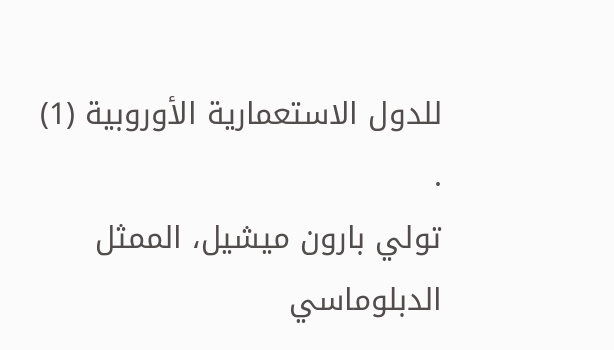للدول الاستعمارية الأوروبية (1) .
تولي بارون ميشيل، الممثل الدبلوماسي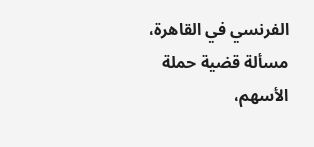الفرنسي في القاهرة، مسألة قضية حملة الأسهم،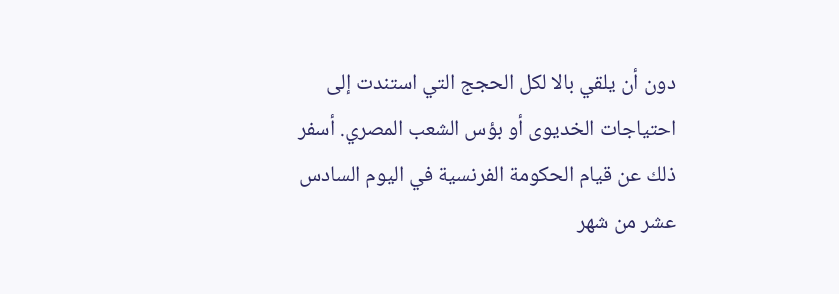دون أن يلقي بالا لكل الحجج التي استندت إلى احتياجات الخديوى أو بؤس الشعب المصري. أسفر ذلك عن قيام الحكومة الفرنسية في اليوم السادس عشر من شهر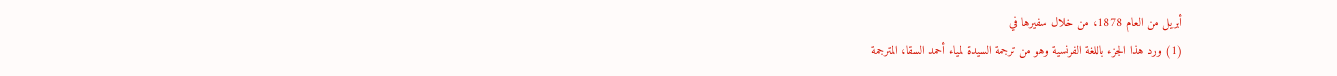أبريل من العام 1878، من خلال سفيرها في
(1) ورد هذا الجزء باللغة الفرنسية وهو من ترجمة السيدة لمياء أحمد السقا، المترجمة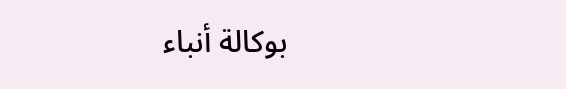بوكالة أنباء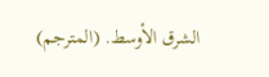الشرق الأوسط. (المترجم)